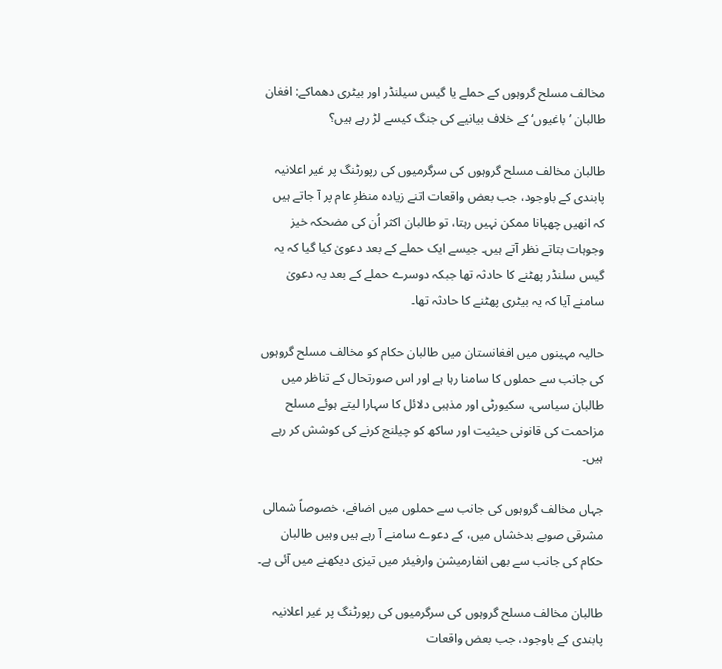مخالف مسلح گروہوں کے حملے یا گیس سیلنڈر اور بیٹری دھماکے: افغان طالبان ’باغیوں‘ کے خلاف بیانیے کی جنگ کیسے لڑ رہے ہیں؟

طالبان مخالف مسلح گروہوں کی سرگرمیوں کی رپورٹنگ پر غیر اعلانیہ پابندی کے باوجود، جب بعض واقعات اتنے زیادہ منظرِ عام پر آ جاتے ہیں کہ انھیں چھپانا ممکن نہیں رہتا، تو طالبان اکثر اُن کی مضحکہ خیز وجوہات بتاتے نظر آتے ہیں۔ جیسے ایک حملے کے بعد دعویٰ کیا گیا کہ یہ گیس سلنڈر پھٹنے کا حادثہ تھا جبکہ دوسرے حملے کے بعد یہ دعویٰ سامنے آیا کہ یہ بیٹری پھٹنے کا حادثہ تھا۔

حالیہ مہینوں میں افغانستان میں طالبان حکام کو مخالف مسلح گروہوں کی جانب سے حملوں کا سامنا رہا ہے اور اس صورتحال کے تناظر میں طالبان سیاسی، سکیورٹی اور مذہبی دلائل کا سہارا لیتے ہوئے مسلح مزاحمت کی قانونی حیثیت اور ساکھ کو چیلنج کرنے کی کوشش کر رہے ہیں۔

جہاں مخالف گروہوں کی جانب سے حملوں میں اضافے، خصوصاً شمالی مشرقی صوبے بدخشاں میں، کے دعوے سامنے آ رہے ہیں وہیں طالبان حکام کی جانب سے بھی انفارمیشن وارفیئر میں تیزی دیکھنے میں آئی ہے۔

طالبان مخالف مسلح گروہوں کی سرگرمیوں کی رپورٹنگ پر غیر اعلانیہ پابندی کے باوجود، جب بعض واقعات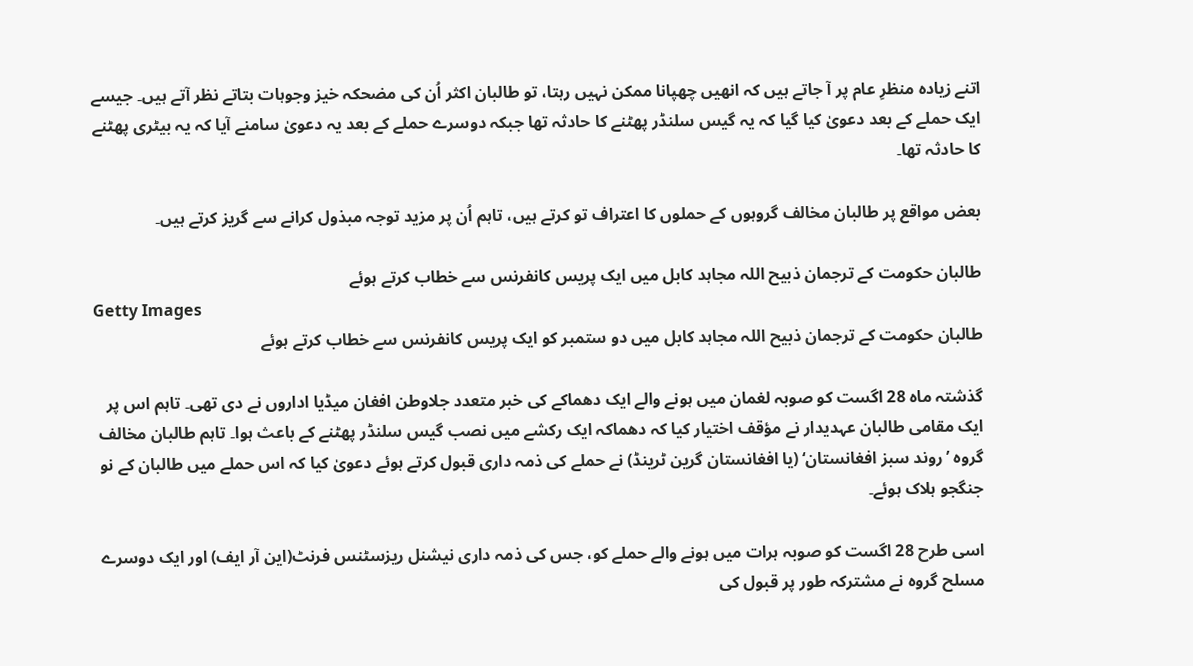اتنے زیادہ منظرِ عام پر آ جاتے ہیں کہ انھیں چھپانا ممکن نہیں رہتا، تو طالبان اکثر اُن کی مضحکہ خیز وجوہات بتاتے نظر آتے ہیں۔ جیسے ایک حملے کے بعد دعویٰ کیا گیا کہ یہ گیس سلنڈر پھٹنے کا حادثہ تھا جبکہ دوسرے حملے کے بعد یہ دعویٰ سامنے آیا کہ یہ بیٹری پھٹنے کا حادثہ تھا۔

بعض مواقع پر طالبان مخالف گروہوں کے حملوں کا اعتراف تو کرتے ہیں، تاہم اُن پر مزید توجہ مبذول کرانے سے گریز کرتے ہیں۔

طالبان حکومت کے ترجمان ذبیح اللہ مجاہد کابل میں ایک پریس کانفرنس سے خطاب کرتے ہوئے
Getty Images
طالبان حکومت کے ترجمان ذبیح اللہ مجاہد کابل میں دو ستمبر کو ایک پریس کانفرنس سے خطاب کرتے ہوئے

گذشتہ ماہ 28 اگست کو صوبہ لغمان میں ہونے والے ایک دھماکے کی خبر متعدد جلاوطن افغان میڈیا اداروں نے دی تھی۔ تاہم اس پر ایک مقامی طالبان عہدیدار نے مؤقف اختیار کیا کہ دھماکہ ایک رکشے میں نصب گیس سلنڈر پھٹنے کے باعث ہوا۔ تاہم طالبان مخالف گروہ ’روند سبز افغانستان‘ (یا افغانستان گرین ٹرینڈ) نے حملے کی ذمہ داری قبول کرتے ہوئے دعویٰ کیا کہ اس حملے میں طالبان کے نو جنگجو ہلاک ہوئے۔

اسی طرح 28 اگست کو صوبہ ہرات میں ہونے والے حملے کو، جس کی ذمہ داری نیشنل ریزسٹنس فرنٹ(این آر ایف) اور ایک دوسرے مسلح گروہ نے مشترکہ طور پر قبول کی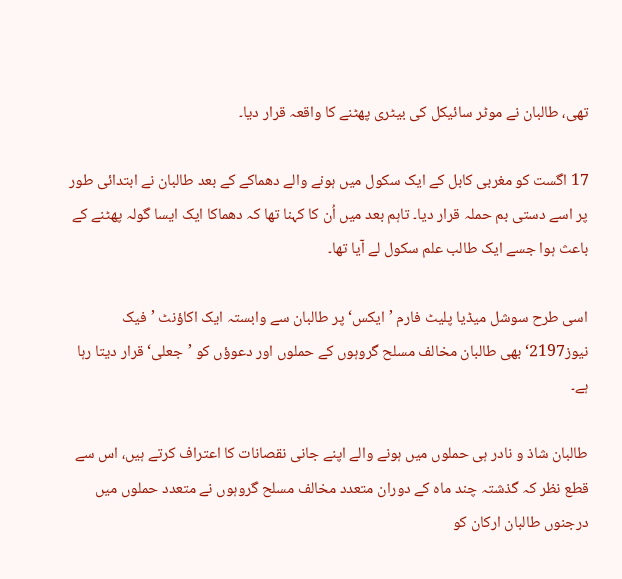تھی، طالبان نے موٹر سائیکل کی بیٹری پھٹنے کا واقعہ قرار دیا۔

17 اگست کو مغربی کابل کے ایک سکول میں ہونے والے دھماکے کے بعد طالبان نے ابتدائی طور پر اسے دستی بم حملہ قرار دیا۔ تاہم بعد میں اُن کا کہنا تھا کہ دھماکا ایک ایسا گولہ پھٹنے کے باعث ہوا جسے ایک طالب علم سکول لے آیا تھا۔

اسی طرح سوشل میڈیا پلیٹ فارم ’ایکس‘ پر طالبان سے وابستہ ایک اکاؤنٹ ’فیک نیوز2197‘ بھی طالبان مخالف مسلح گروہوں کے حملوں اور دعوؤں کو ’جعلی‘ قرار دیتا رہا ہے۔

طالبان شاذ و نادر ہی حملوں میں ہونے والے اپنے جانی نقصانات کا اعتراف کرتے ہیں، اس سے قطع نظر کہ گذشتہ چند ماہ کے دوران متعدد مخالف مسلح گروہوں نے متعدد حملوں میں درجنوں طالبان ارکان کو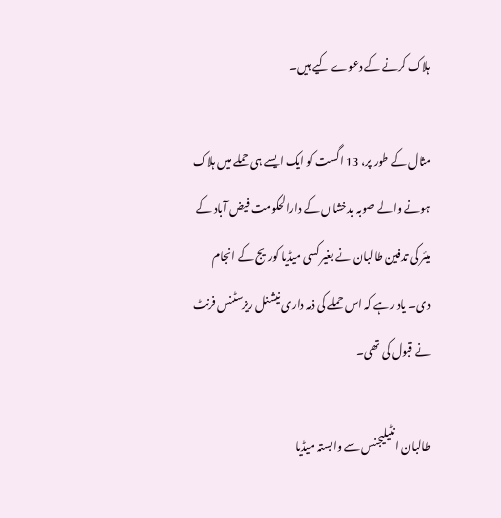ہلاک کرنے کے دعوے کیے ہیں۔

مثال کے طور پر، 13 اگست کو ایک ایسے ہی حملے میں ہلاک ہونے والے صوبہ بدخشاں کے دارالحکومت فیض آباد کے میئر کی تدفین طالبان نے بغیر کسی میڈیا کوریج کے انجام دی۔ یاد رہے کہ اس حملے کی ذمہ داری نیشنل ریزسٹنس فرنٹ نے قبول کی تھی۔

طالبان انٹیلیجنس سے وابستہ میڈیا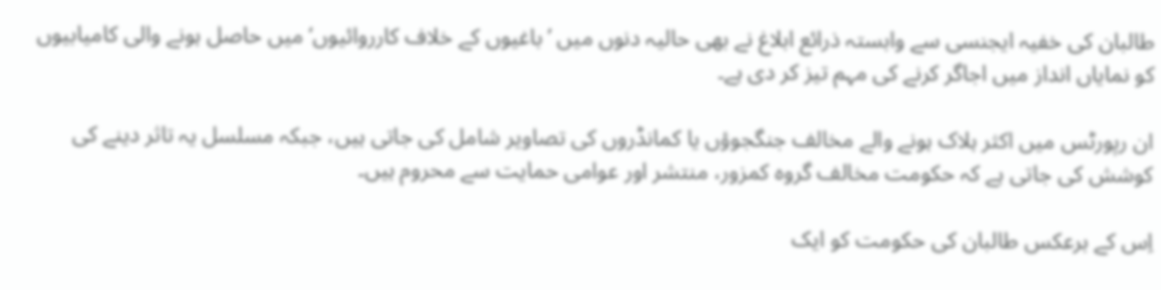طالبان کی خفیہ ایجنسی سے وابستہ ذرائع ابلاغ نے بھی حالیہ دنوں میں ’باغیوں کے خلاف کارروائیوں‘ میں حاصل ہونے والی کامیابیوں کو نمایاں انداز میں اجاگر کرنے کی مہم تیز کر دی ہے۔

ان رپورٹس میں اکثر ہلاک ہونے والے مخالف جنگجوؤں یا کمانڈروں کی تصاویر شامل کی جاتی ہیں، جبکہ مسلسل یہ تاثر دینے کی کوشش کی جاتی ہے کہ حکومت مخالف گروہ کمزور، منتشر اور عوامی حمایت سے محروم ہیں۔

اِس کے برعکس طالبان کی حکومت کو ایک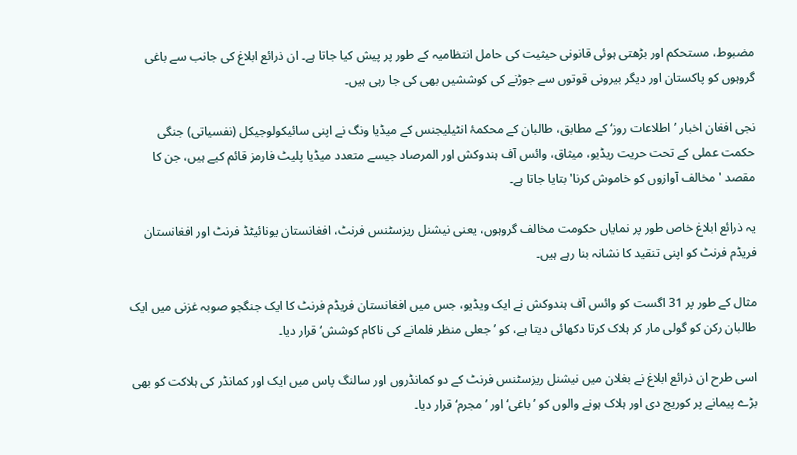مضبوط، مستحکم اور بڑھتی ہوئی قانونی حیثیت کی حامل انتظامیہ کے طور پر پیش کیا جاتا ہے۔ ان ذرائع ابلاغ کی جانب سے باغی گروہوں کو پاکستان اور دیگر بیرونی قوتوں سے جوڑنے کی کوششیں بھی کی جا رہی ہیں۔

نجی افغان اخبار ’اطلاعات روز‘ کے مطابق، طالبان کے محکمۂ انٹیلیجنس کے میڈیا ونگ نے اپنی سائیکولوجیکل (نفسیاتی) جنگی حکمت عملی کے تحت حریت ریڈیو، میثاق، وائس آف ہندوکش اور المرصاد جیسے متعدد میڈیا پلیٹ فارمز قائم کیے ہیں، جن کا مقصد 'مخالف آوازوں کو خاموش کرنا' بتایا جاتا ہے۔

یہ ذرائع ابلاغ خاص طور پر نمایاں حکومت مخالف گروہوں، یعنی نیشنل ریزسٹنس فرنٹ، افغانستان یونائیٹڈ فرنٹ اور افغانستان فریڈم فرنٹ کو اپنی تنقید کا نشانہ بنا رہے ہیں۔

مثال کے طور پر 31 اگست کو وائس آف ہندوکش نے ایک ویڈیو، جس میں افغانستان فریڈم فرنٹ کا ایک جنگجو صوبہ غزنی میں ایک طالبان رکن کو گولی مار کر ہلاک کرتا دکھائی دیتا ہے، کو ’جعلی منظر فلمانے کی ناکام کوشش‘ قرار دیا۔

اسی طرح ان ذرائع ابلاغ نے بغلان میں نیشنل ریزسٹنس فرنٹ کے دو کمانڈروں اور سالنگ پاس میں ایک اور کمانڈر کی ہلاکت کو بھی بڑے پیمانے پر کوریج دی اور ہلاک ہونے والوں کو ’باغی‘ اور ’مجرم‘ قرار دیا۔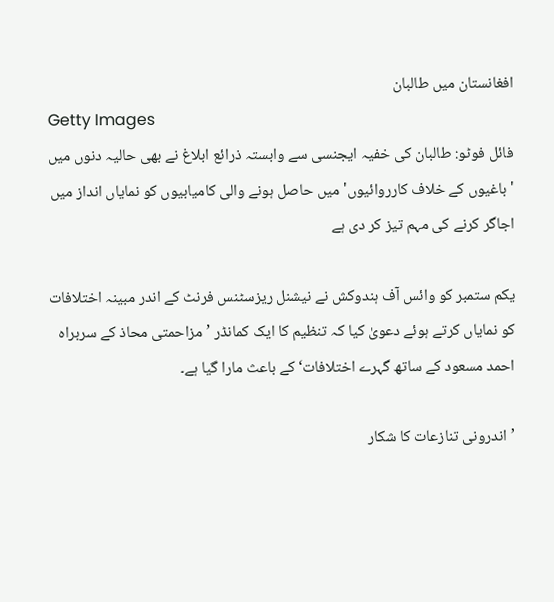افغانستان میں طالبان
Getty Images
فائل فوٹو: طالبان کی خفیہ ایجنسی سے وابستہ ذرائع ابلاغ نے بھی حالیہ دنوں میں 'باغیوں کے خلاف کارروائیوں' میں حاصل ہونے والی کامیابیوں کو نمایاں انداز میں اجاگر کرنے کی مہم تیز کر دی ہے

یکم ستمبر کو وائس آف ہندوکش نے نیشنل ریزسٹنس فرنٹ کے اندر مبینہ اختلافات کو نمایاں کرتے ہوئے دعویٰ کیا کہ تنظیم کا ایک کمانڈر ’مزاحمتی محاذ کے سربراہ احمد مسعود کے ساتھ گہرے اختلافات‘ کے باعث مارا گیا ہے۔

’اندرونی تنازعات کا شکار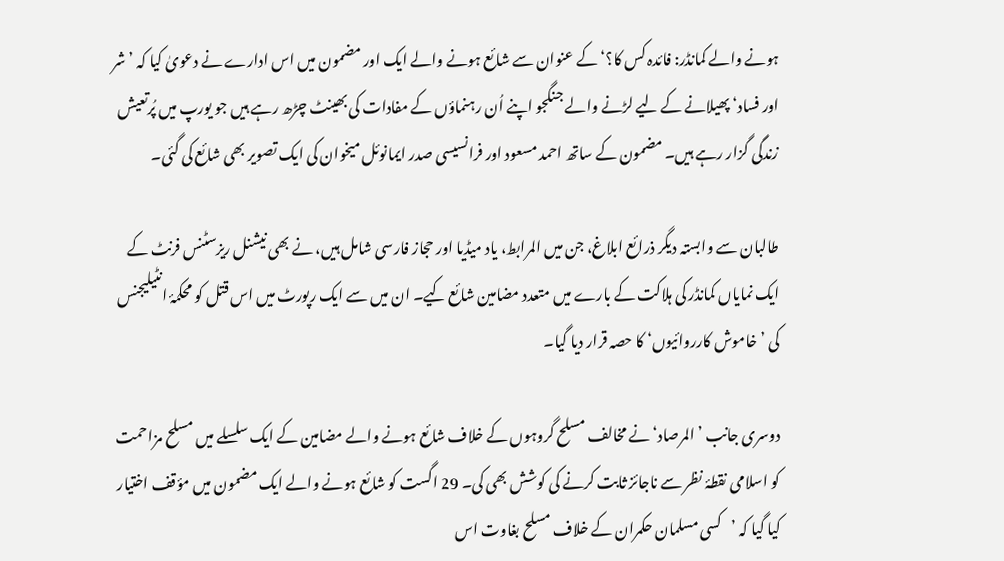ہونے والے کمانڈر: فائدہ کس کا؟‘ کے عنوان سے شائع ہونے والے ایک اور مضمون میں اس ادارے نے دعویٰ کیا کہ ’شر اور فساد‘ پھیلانے کے لیے لڑنے والے جنگجو اپنے اُن رہنماؤں کے مفادات کی بھینٹ چڑھ رہے ہیں جو یورپ میں پُرتعیش زندگی گزار رہے ہیں۔ مضمون کے ساتھ احمد مسعود اور فرانسیسی صدر ایمانوئل میخوان کی ایک تصویر بھی شائع کی گئی۔

طالبان سے وابستہ دیگر ذرائع ابلاغ، جن میں المرابط، یاد میڈیا اور حجاز فارسی شامل ہیں، نے بھی نیشنل ریزسٹنس فرنٹ کے ایک نمایاں کمانڈر کی ہلاکت کے بارے میں متعدد مضامین شائع کیے۔ ان میں سے ایک رپورٹ میں اس قتل کو محکمۂ انٹیلیجنس کی ’خاموش کارروائیوں‘ کا حصہ قرار دیا گیا۔

دوسری جانب ’المرصاد‘ نے مخالف مسلح گروہوں کے خلاف شائع ہونے والے مضامین کے ایک سلسلے میں مسلح مزاحمت کو اسلامی نقطۂ نظر سے ناجائز ثابت کرنے کی کوشش بھی کی۔ 29 اگست کو شائع ہونے والے ایک مضمون میں مؤقف اختیار کیا گیا کہ ’کسی مسلمان حکمران کے خلاف مسلح بغاوت اس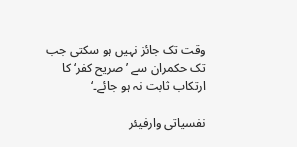وقت تک جائز نہیں ہو سکتی جب تک حکمران سے ’صریح کفر‘ کا ارتکاب ثابت نہ ہو جائے۔‘

نفسیاتی وارفیئر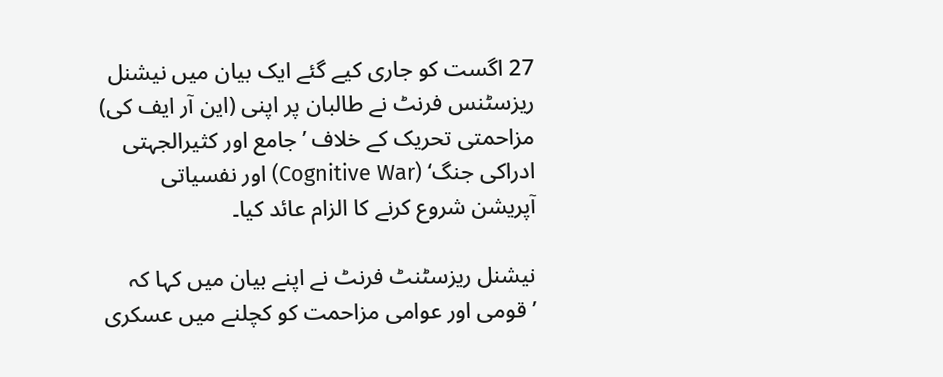27 اگست کو جاری کیے گئے ایک بیان میں نیشنل ریزسٹنس فرنٹ نے طالبان پر اپنی (این آر ایف کی) مزاحمتی تحریک کے خلاف ’جامع اور کثیرالجہتی ادراکی جنگ‘ (Cognitive War) اور نفسیاتی آپریشن شروع کرنے کا الزام عائد کیا۔

نیشنل ریزسٹنٹ فرنٹ نے اپنے بیان میں کہا کہ ’قومی اور عوامی مزاحمت کو کچلنے میں عسکری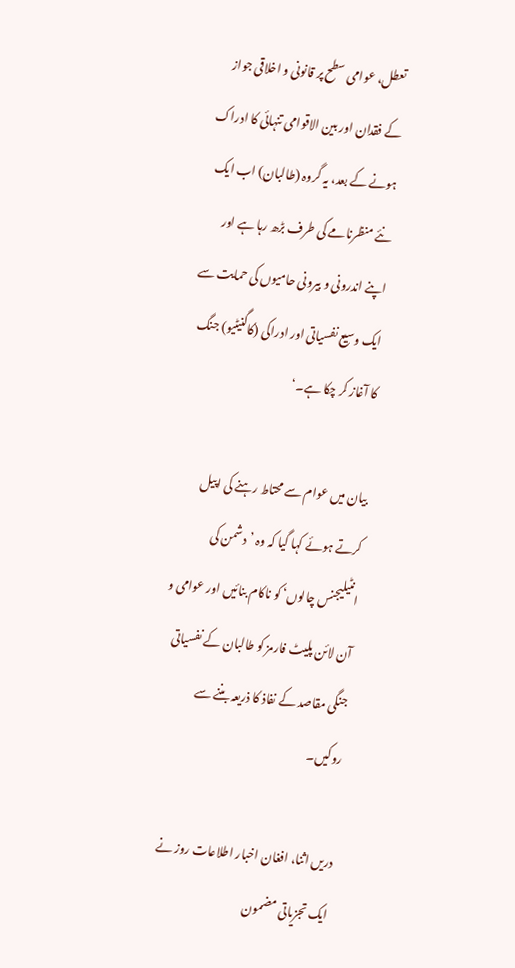تعطل، عوامی سطح پر قانونی و اخلاقی جواز کے فقدان اور بین الاقوامی تنہائی کا ادراک ہونے کے بعد، یہ گروہ (طالبان) اب ایک نئے منظرنامے کی طرف بڑھ رہا ہے اور اپنے اندرونی و بیرونی حامیوں کی حمایت سے ایک وسیع نفسیاتی اور ادراکی (کاگنیٹیو) جنگ کا آغاز کر چکا ہے۔‘

بیان میں عوام سے محتاط رہنے کی اپیل کرتے ہوئے کہا گیا کہ وہ ’دشمن کی انٹیلیجنس چالوں‘ کو ناکام بنائیں اور عوامی و آن لائن پلیٹ فارمز کو طالبان کے نفسیاتی جنگی مقاصد کے نفاذ کا ذریعہ بننے سے روکیں۔

دریں اثنا، افغان اخبار اطلاعات روز نے ایک تجزیاتی مضمون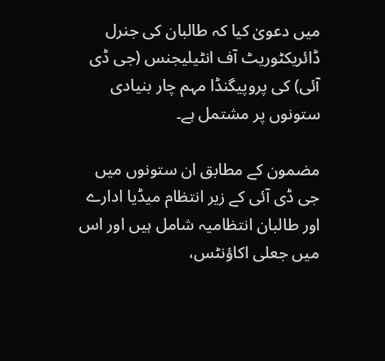میں دعویٰ کیا کہ طالبان کی جنرل ڈائریکٹوریٹ آف انٹیلیجنس (جی ڈی آئی) کی پروپیگنڈا مہم چار بنیادی ستونوں پر مشتمل ہے۔

مضمون کے مطابق ان ستونوں میں جی ڈی آئی کے زیر انتظام میڈیا ادارے اور طالبان انتظامیہ شامل ہیں اور اس میں جعلی اکاؤنٹس،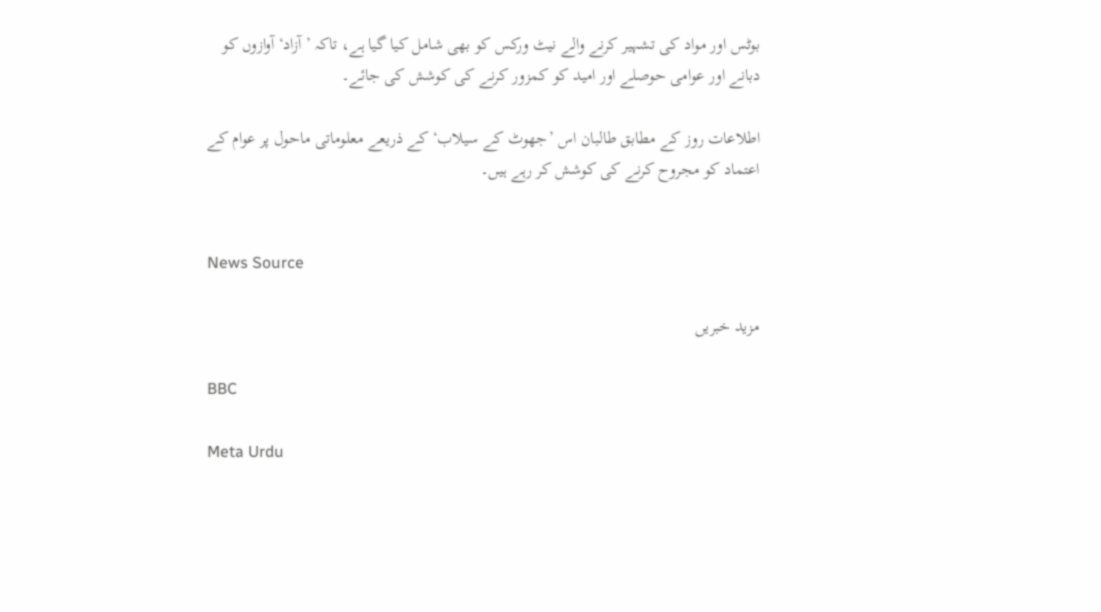بوٹس اور مواد کی تشہیر کرنے والے نیٹ ورکس کو بھی شامل کیا گیا ہے، تاکہ ’آزاد‘ آوازوں کو دبانے اور عوامی حوصلے اور امید کو کمزور کرنے کی کوشش کی جائے۔

اطلاعات روز کے مطابق طالبان اس ’جھوٹ کے سیلاب‘ کے ذریعے معلوماتی ماحول پر عوام کے اعتماد کو مجروح کرنے کی کوشش کر رہے ہیں۔


News Source

مزید خبریں

BBC

Meta Urdu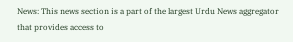News: This news section is a part of the largest Urdu News aggregator that provides access to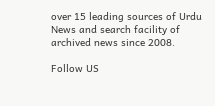over 15 leading sources of Urdu News and search facility of archived news since 2008.

Follow US